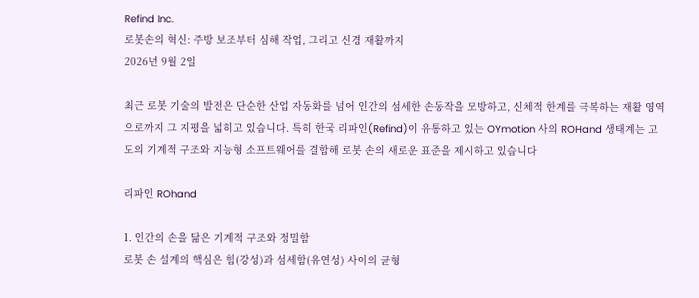Refind Inc.
로봇손의 혁신: 주방 보조부터 심해 작업, 그리고 신경 재활까지
2026년 9월 2일

최근 로봇 기술의 발전은 단순한 산업 자동화를 넘어 인간의 섬세한 손동작을 모방하고, 신체적 한계를 극복하는 재활 영역으로까지 그 지평을 넓히고 있습니다. 특히 한국 리파인(Refind)이 유통하고 있는 OYmotion 사의 ROHand 생태계는 고도의 기계적 구조와 지능형 소프트웨어를 결합해 로봇 손의 새로운 표준을 제시하고 있습니다

리파인 ROhand

1. 인간의 손을 닮은 기계적 구조와 정밀함
로봇 손 설계의 핵심은 힘(강성)과 섬세함(유연성) 사이의 균형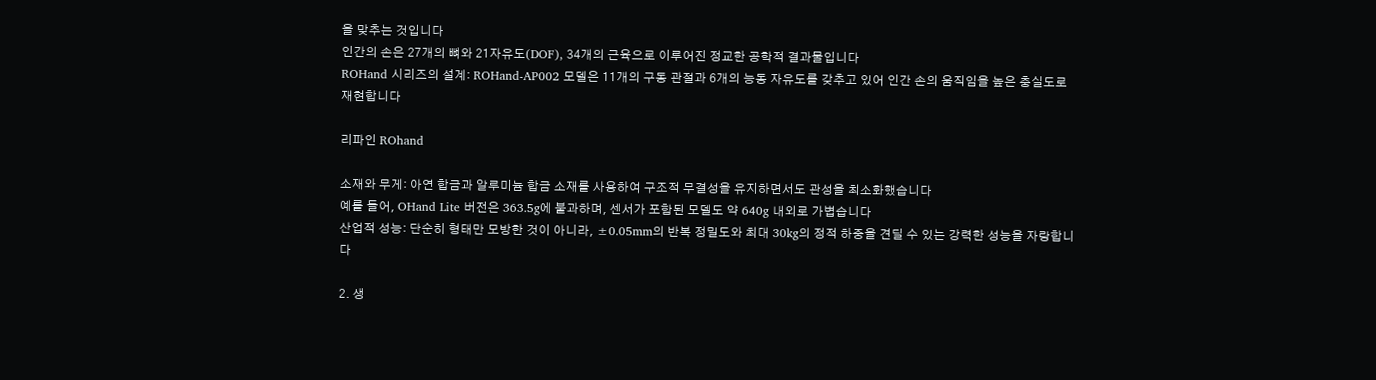을 맞추는 것입니다
인간의 손은 27개의 뼈와 21자유도(DOF), 34개의 근육으로 이루어진 정교한 공학적 결과물입니다
ROHand 시리즈의 설계: ROHand-AP002 모델은 11개의 구동 관절과 6개의 능동 자유도를 갖추고 있어 인간 손의 움직임을 높은 충실도로 재현합니다

리파인 ROhand

소재와 무게: 아연 합금과 알루미늄 합금 소재를 사용하여 구조적 무결성을 유지하면서도 관성을 최소화했습니다
예를 들어, OHand Lite 버전은 363.5g에 불과하며, 센서가 포함된 모델도 약 640g 내외로 가볍습니다
산업적 성능: 단순히 형태만 모방한 것이 아니라, ±0.05mm의 반복 정밀도와 최대 30kg의 정적 하중을 견딜 수 있는 강력한 성능을 자랑합니다

2. 생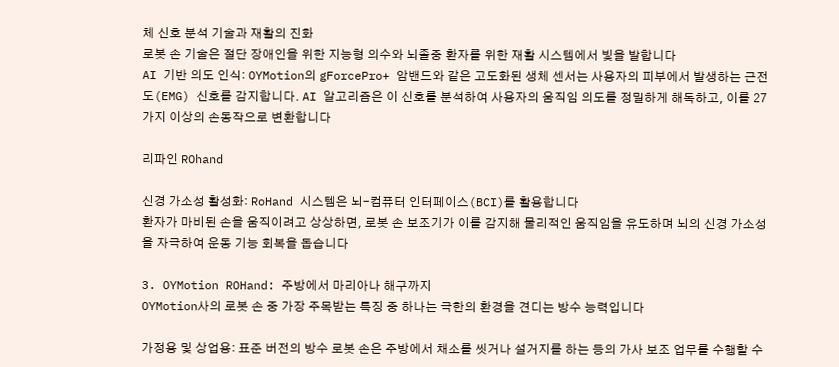체 신호 분석 기술과 재활의 진화
로봇 손 기술은 절단 장애인을 위한 지능형 의수와 뇌졸중 환자를 위한 재활 시스템에서 빛을 발합니다
AI 기반 의도 인식: OYMotion의 gForcePro+ 암밴드와 같은 고도화된 생체 센서는 사용자의 피부에서 발생하는 근전도(EMG) 신호를 감지합니다. AI 알고리즘은 이 신호를 분석하여 사용자의 움직임 의도를 정밀하게 해독하고, 이를 27가지 이상의 손동작으로 변환합니다

리파인 ROhand

신경 가소성 활성화: RoHand 시스템은 뇌-컴퓨터 인터페이스(BCI)를 활용합니다
환자가 마비된 손을 움직이려고 상상하면, 로봇 손 보조기가 이를 감지해 물리적인 움직임을 유도하며 뇌의 신경 가소성을 자극하여 운동 기능 회복을 돕습니다

3. OYMotion ROHand: 주방에서 마리아나 해구까지
OYMotion사의 로봇 손 중 가장 주목받는 특징 중 하나는 극한의 환경을 견디는 방수 능력입니다

가정용 및 상업용: 표준 버전의 방수 로봇 손은 주방에서 채소를 씻거나 설거지를 하는 등의 가사 보조 업무를 수행할 수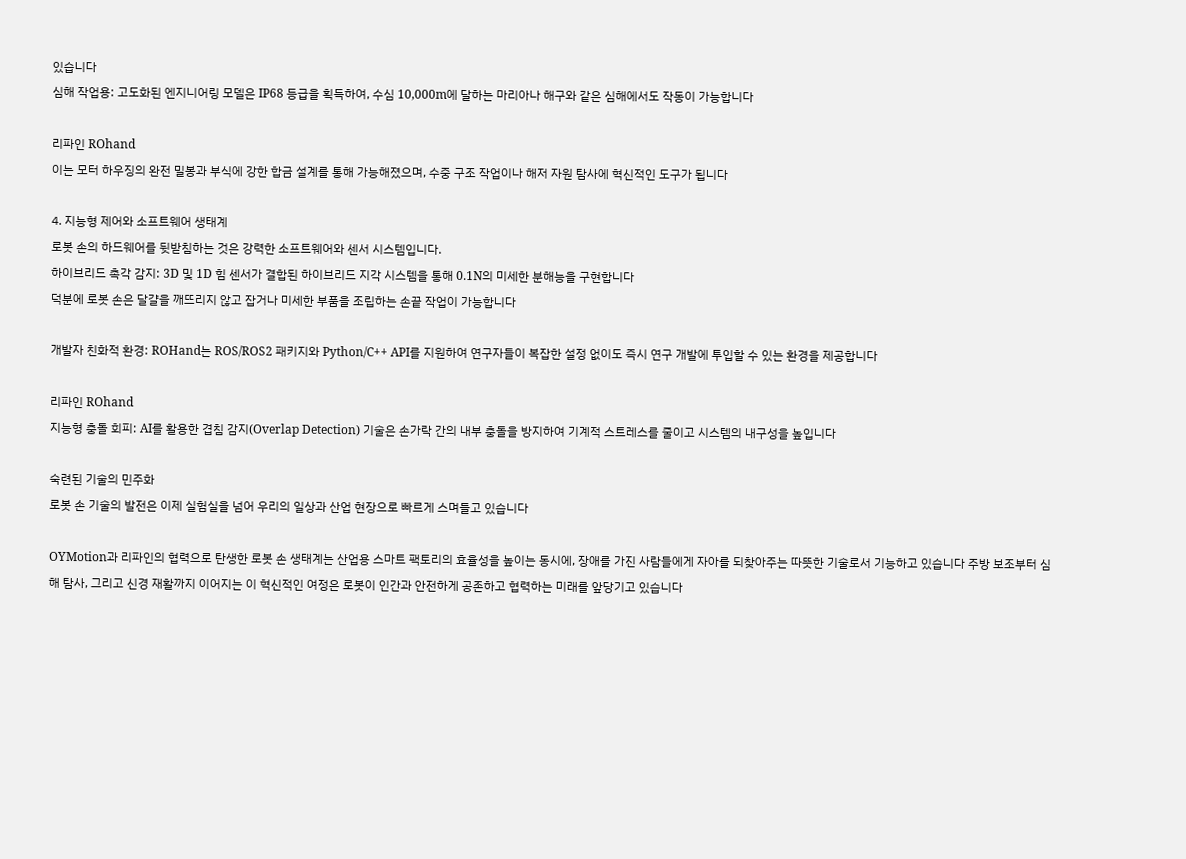있습니다
심해 작업용: 고도화된 엔지니어링 모델은 IP68 등급을 획득하여, 수심 10,000m에 달하는 마리아나 해구와 같은 심해에서도 작동이 가능합니다

리파인 ROhand
이는 모터 하우징의 완전 밀봉과 부식에 강한 합금 설계를 통해 가능해졌으며, 수중 구조 작업이나 해저 자원 탐사에 혁신적인 도구가 됩니다

4. 지능형 제어와 소프트웨어 생태계
로봇 손의 하드웨어를 뒷받침하는 것은 강력한 소프트웨어와 센서 시스템입니다.
하이브리드 촉각 감지: 3D 및 1D 힘 센서가 결합된 하이브리드 지각 시스템을 통해 0.1N의 미세한 분해능을 구현합니다
덕분에 로봇 손은 달걀을 깨뜨리지 않고 잡거나 미세한 부품을 조립하는 손끝 작업이 가능합니다

개발자 친화적 환경: ROHand는 ROS/ROS2 패키지와 Python/C++ API를 지원하여 연구자들이 복잡한 설정 없이도 즉시 연구 개발에 투입할 수 있는 환경을 제공합니다

리파인 ROhand
지능형 충돌 회피: AI를 활용한 겹침 감지(Overlap Detection) 기술은 손가락 간의 내부 충돌을 방지하여 기계적 스트레스를 줄이고 시스템의 내구성을 높입니다

숙련된 기술의 민주화
로봇 손 기술의 발전은 이제 실험실을 넘어 우리의 일상과 산업 현장으로 빠르게 스며들고 있습니다

OYMotion과 리파인의 협력으로 탄생한 로봇 손 생태계는 산업용 스마트 팩토리의 효율성을 높이는 동시에, 장애를 가진 사람들에게 자아를 되찾아주는 따뜻한 기술로서 기능하고 있습니다 주방 보조부터 심해 탐사, 그리고 신경 재활까지 이어지는 이 혁신적인 여정은 로봇이 인간과 안전하게 공존하고 협력하는 미래를 앞당기고 있습니다